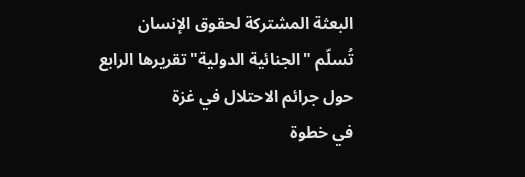البعثة المشتركة لحقوق الإنسان تُسلّم "الجنائية الدولية" تقريرها الرابع حول جرائم الاحتلال في غزة
في خطوة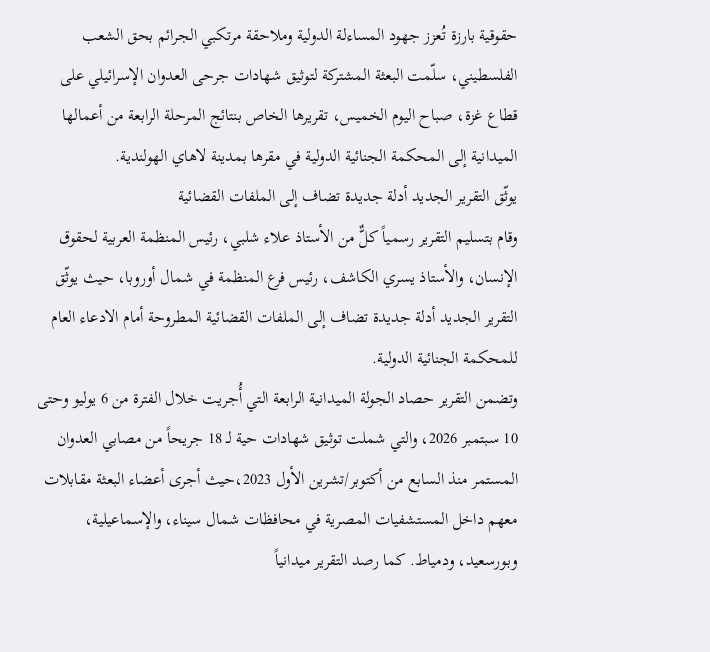حقوقية بارزة تُعزز جهود المساءلة الدولية وملاحقة مرتكبي الجرائم بحق الشعب الفلسطيني، سلّمت البعثة المشتركة لتوثيق شهادات جرحى العدوان الإسرائيلي على قطاع غزة، صباح اليوم الخميس، تقريرها الخاص بنتائج المرحلة الرابعة من أعمالها الميدانية إلى المحكمة الجنائية الدولية في مقرها بمدينة لاهاي الهولندية.
يوثّق التقرير الجديد أدلة جديدة تضاف إلى الملفات القضائية
وقام بتسليم التقرير رسمياً كلٌّ من الأستاذ علاء شلبي، رئيس المنظمة العربية لحقوق الإنسان، والأستاذ يسري الكاشف، رئيس فرع المنظمة في شمال أوروبا، حيث يوثّق التقرير الجديد أدلة جديدة تضاف إلى الملفات القضائية المطروحة أمام الادعاء العام للمحكمة الجنائية الدولية.
وتضمن التقرير حصاد الجولة الميدانية الرابعة التي أُجريت خلال الفترة من 6 يوليو وحتى 10 سبتمبر 2026، والتي شملت توثيق شهادات حية لـ 18 جريحاً من مصابي العدوان المستمر منذ السابع من أكتوبر/تشرين الأول 2023،حيث أجرى أعضاء البعثة مقابلات معهم داخل المستشفيات المصرية في محافظات شمال سيناء، والإسماعيلية، وبورسعيد، ودمياط. كما رصد التقرير ميدانياً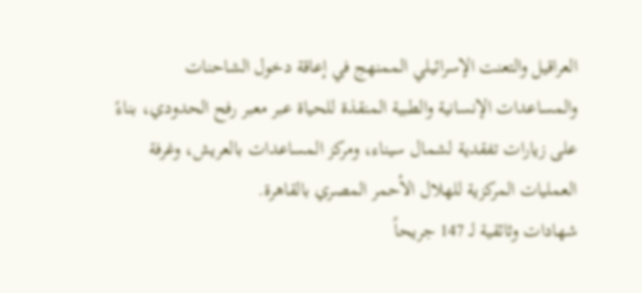العراقيل والتعنت الإسرائيلي الممنهج في إعاقة دخول الشاحنات والمساعدات الإنسانية والطبية المنقذة للحياة عبر معبر رفح الحدودي، بناءً على زيارات تفقدية لشمال سيناء، ومركز المساعدات بالعريش، وغرفة العمليات المركزية للهلال الأحمر المصري بالقاهرة.
شهادات وثائقية لـ 147 جريحاً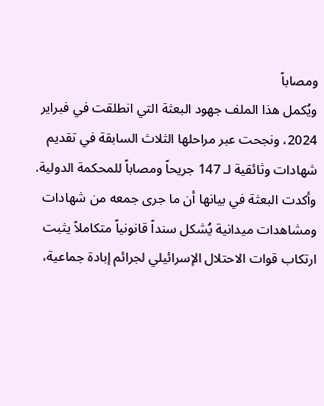ومصاباً
ويُكمل هذا الملف جهود البعثة التي انطلقت في فبراير 2024، ونجحت عبر مراحلها الثلاث السابقة في تقديم شهادات وثائقية لـ 147 جريحاً ومصاباً للمحكمة الدولية. وأكدت البعثة في بيانها أن ما جرى جمعه من شهادات ومشاهدات ميدانية يُشكل سنداً قانونياً متكاملاً يثبت ارتكاب قوات الاحتلال الإسرائيلي لجرائم إبادة جماعية،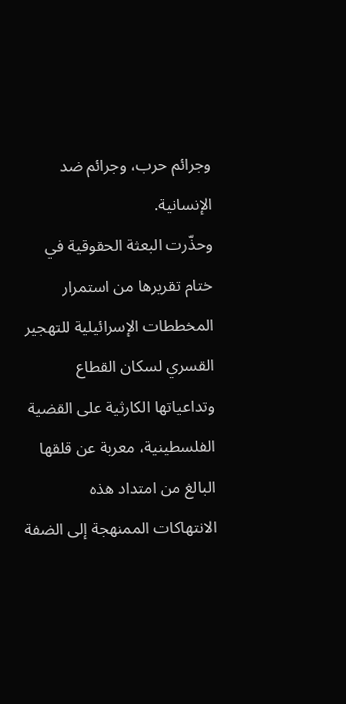وجرائم حرب، وجرائم ضد الإنسانية.
وحذّرت البعثة الحقوقية في ختام تقريرها من استمرار المخططات الإسرائيلية للتهجير القسري لسكان القطاع وتداعياتها الكارثية على القضية الفلسطينية، معربة عن قلقها البالغ من امتداد هذه الانتهاكات الممنهجة إلى الضفة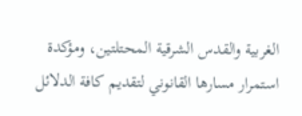الغربية والقدس الشرقية المحتلتين، ومؤكدة استمرار مسارها القانوني لتقديم كافة الدلائل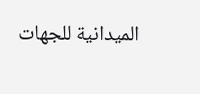الميدانية للجهات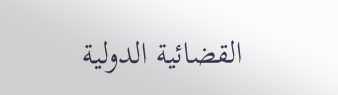القضائية الدولية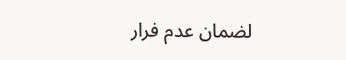لضمان عدم فرار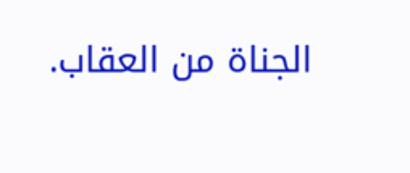الجناة من العقاب.